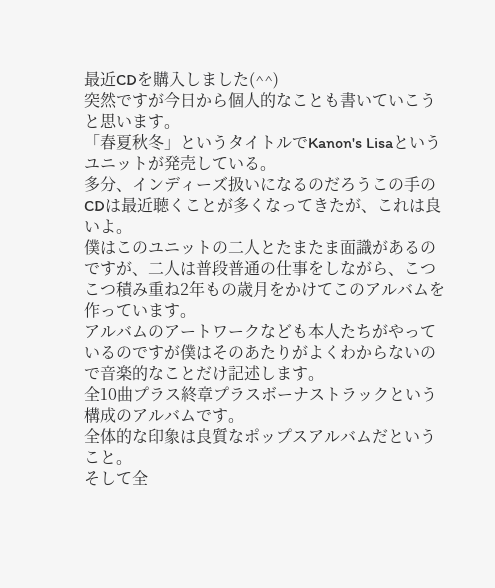最近CDを購入しました(^^)
突然ですが今日から個人的なことも書いていこうと思います。
「春夏秋冬」というタイトルでKanon's Lisaというユニットが発売している。
多分、インディーズ扱いになるのだろうこの手のCDは最近聴くことが多くなってきたが、これは良いよ。
僕はこのユニットの二人とたまたま面識があるのですが、二人は普段普通の仕事をしながら、こつこつ積み重ね2年もの歳月をかけてこのアルバムを作っています。
アルバムのアートワークなども本人たちがやっているのですが僕はそのあたりがよくわからないので音楽的なことだけ記述します。
全10曲プラス終章プラスボーナストラックという構成のアルバムです。
全体的な印象は良質なポップスアルバムだということ。
そして全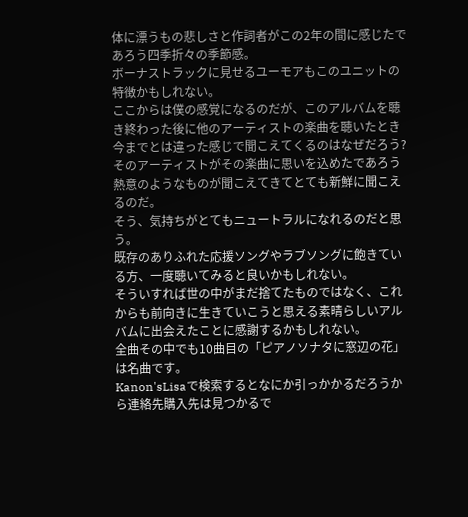体に漂うもの悲しさと作詞者がこの2年の間に感じたであろう四季折々の季節感。
ボーナストラックに見せるユーモアもこのユニットの特徴かもしれない。
ここからは僕の感覚になるのだが、このアルバムを聴き終わった後に他のアーティストの楽曲を聴いたとき今までとは違った感じで聞こえてくるのはなぜだろう?
そのアーティストがその楽曲に思いを込めたであろう熱意のようなものが聞こえてきてとても新鮮に聞こえるのだ。
そう、気持ちがとてもニュートラルになれるのだと思う。
既存のありふれた応援ソングやラブソングに飽きている方、一度聴いてみると良いかもしれない。
そういすれば世の中がまだ捨てたものではなく、これからも前向きに生きていこうと思える素晴らしいアルバムに出会えたことに感謝するかもしれない。
全曲その中でも10曲目の「ピアノソナタに窓辺の花」は名曲です。
Kanon'sLisaで検索するとなにか引っかかるだろうから連絡先購入先は見つかるで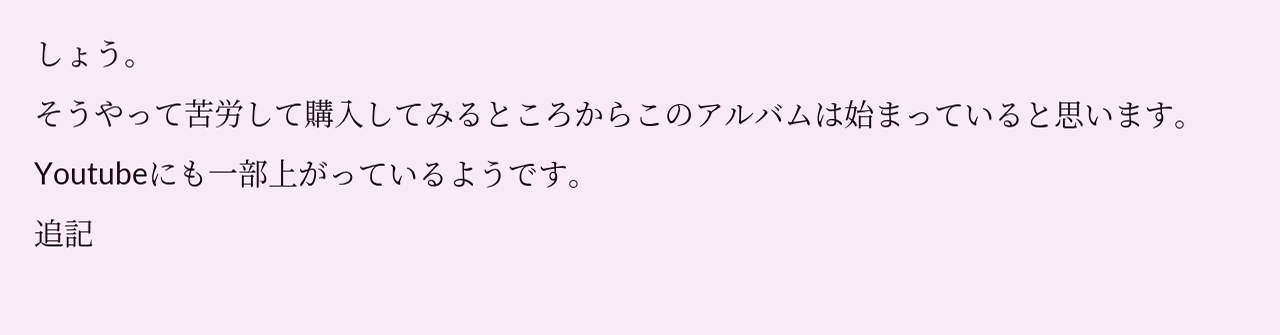しょう。
そうやって苦労して購入してみるところからこのアルバムは始まっていると思います。
Youtubeにも一部上がっているようです。
追記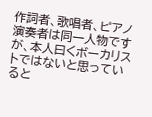作詞者、歌唱者、ピアノ演奏者は同一人物ですが、本人曰くボーカリストではないと思っていると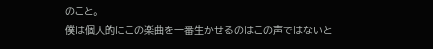のこと。
僕は個人的にこの楽曲を一番生かせるのはこの声ではないと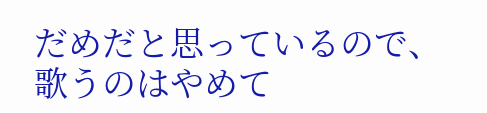だめだと思っているので、歌うのはやめて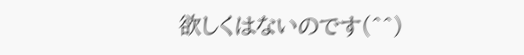欲しくはないのです(^^)